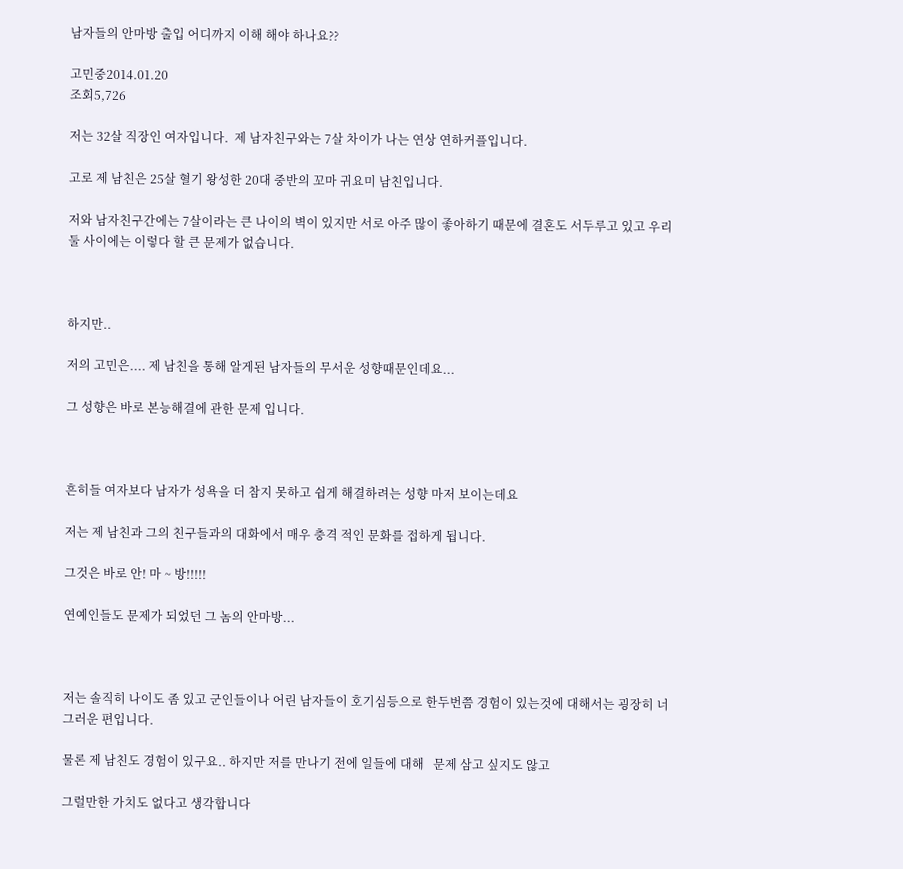남자들의 안마방 출입 어디까지 이해 해야 하나요??

고민중2014.01.20
조회5,726

저는 32살 직장인 여자입니다.  제 남자친구와는 7살 차이가 나는 연상 연하커플입니다.

고로 제 남친은 25살 혈기 왕성한 20대 중반의 꼬마 귀요미 남친입니다.

저와 남자친구간에는 7살이라는 큰 나이의 벽이 있지만 서로 아주 많이 좋아하기 때문에 결혼도 서두루고 있고 우리 둘 사이에는 이렇다 할 큰 문제가 없습니다.



하지만..

저의 고민은.... 제 남친을 통해 알게된 남자들의 무서운 성향때문인데요...

그 성향은 바로 본능해결에 관한 문제 입니다.



흔히들 여자보다 남자가 성욕을 더 참지 못하고 쉽게 해결하려는 성향 마저 보이는데요

저는 제 남친과 그의 친구들과의 대화에서 매우 충격 적인 문화를 접하게 됩니다.

그것은 바로 안! 마 ~ 방!!!!!

연예인들도 문제가 되었던 그 놈의 안마방...



저는 솔직히 나이도 좀 있고 군인들이나 어린 남자들이 호기심등으로 한두번쯤 경험이 있는것에 대해서는 굉장히 너그러운 편입니다.

물론 제 남친도 경험이 있구요.. 하지만 저를 만나기 전에 일들에 대해   문제 삼고 싶지도 않고

그럴만한 가치도 없다고 생각합니다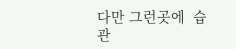다만 그런곳에  습관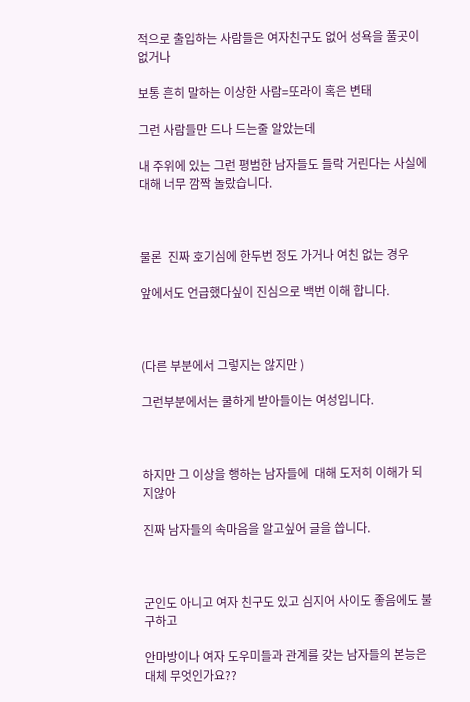적으로 출입하는 사람들은 여자친구도 없어 성욕을 풀곳이 없거나

보통 흔히 말하는 이상한 사람=또라이 혹은 변태

그런 사람들만 드나 드는줄 알았는데

내 주위에 있는 그런 평범한 남자들도 들락 거린다는 사실에 대해 너무 깜짝 놀랐습니다.



물론  진짜 호기심에 한두번 정도 가거나 여친 없는 경우

앞에서도 언급했다싶이 진심으로 백번 이해 합니다.



(다른 부분에서 그렇지는 않지만 )

그런부분에서는 쿨하게 받아들이는 여성입니다.



하지만 그 이상을 행하는 남자들에  대해 도저히 이해가 되지않아

진짜 남자들의 속마음을 알고싶어 글을 씁니다.



군인도 아니고 여자 친구도 있고 심지어 사이도 좋음에도 불구하고

안마방이나 여자 도우미들과 관계를 갖는 남자들의 본능은 대체 무엇인가요??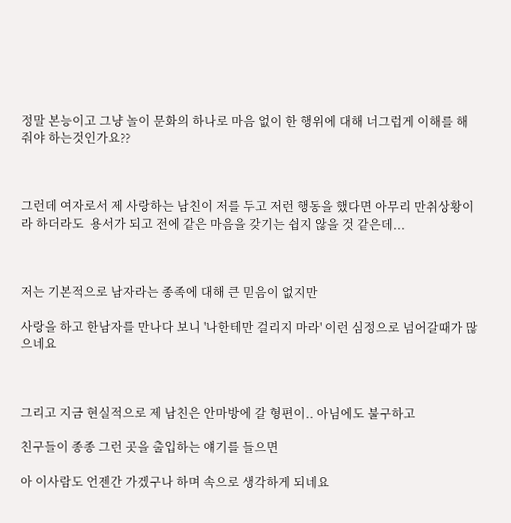정말 본능이고 그냥 놀이 문화의 하나로 마음 없이 한 행위에 대해 너그럽게 이해를 해줘야 하는것인가요??



그런데 여자로서 제 사랑하는 남친이 저를 두고 저런 행동을 했다면 아무리 만취상황이라 하더라도  용서가 되고 전에 같은 마음을 갖기는 쉽지 않을 것 같은데...



저는 기본적으로 남자라는 종족에 대해 큰 믿음이 없지만

사랑을 하고 한남자를 만나다 보니 '나한테만 걸리지 마라' 이런 심정으로 넘어갈때가 많으네요



그리고 지금 현실적으로 제 남친은 안마방에 갈 형편이.. 아님에도 불구하고

친구들이 종종 그런 곳을 출입하는 얘기를 들으면

아 이사람도 언젠간 가겠구나 하며 속으로 생각하게 되네요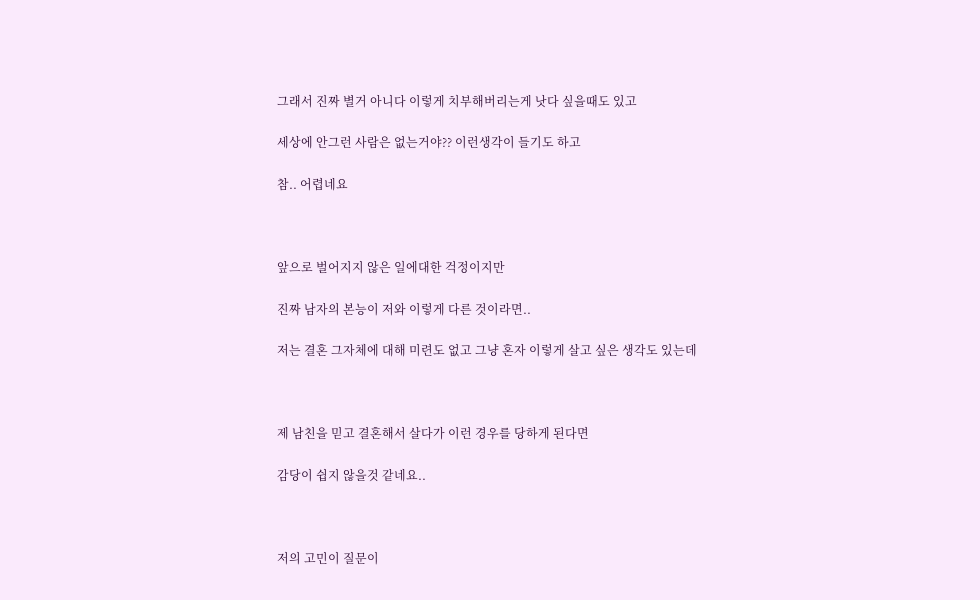그래서 진짜 별거 아니다 이렇게 치부해버리는게 낫다 싶을때도 있고

세상에 안그런 사람은 없는거야?? 이런생각이 들기도 하고

참.. 어렵네요



앞으로 벌어지지 않은 일에대한 걱정이지만

진짜 남자의 본능이 저와 이렇게 다른 것이라면..

저는 결혼 그자체에 대해 미련도 없고 그냥 혼자 이렇게 살고 싶은 생각도 있는데



제 남친을 믿고 결혼해서 살다가 이런 경우를 당하게 된다면

감당이 쉽지 않을것 같네요..



저의 고민이 질문이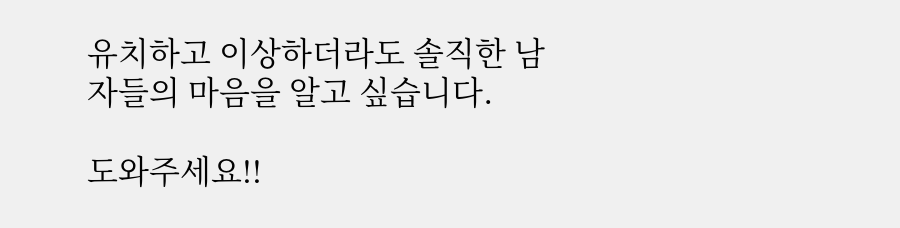유치하고 이상하더라도 솔직한 남자들의 마음을 알고 싶습니다.

도와주세요!!